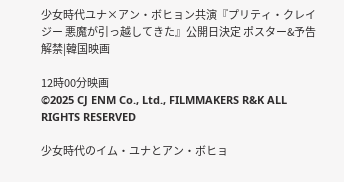少女時代ユナ×アン・ボヒョン共演『プリティ・クレイジー 悪魔が引っ越してきた』公開日決定 ポスター&予告解禁|韓国映画

12時00分映画
©2025 CJ ENM Co., Ltd., FILMMAKERS R&K ALL RIGHTS RESERVED

少女時代のイム・ユナとアン・ボヒョ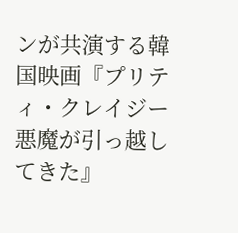ンが共演する韓国映画『プリティ・クレイジー 悪魔が引っ越してきた』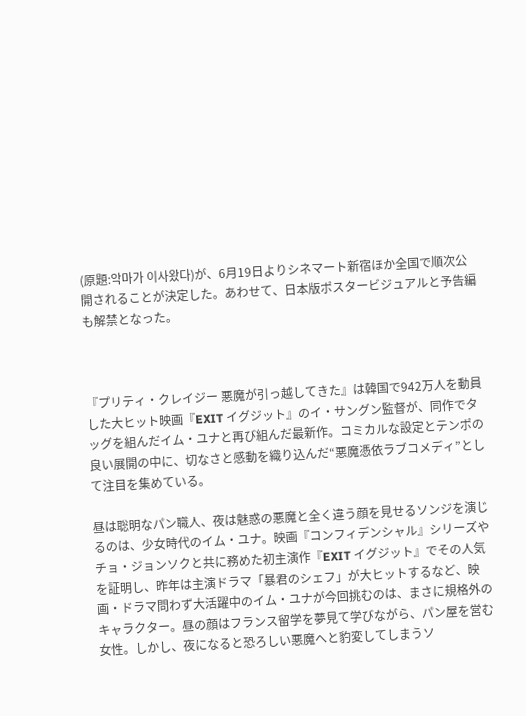(原題:악마가 이사왔다)が、6月19日よりシネマート新宿ほか全国で順次公開されることが決定した。あわせて、日本版ポスタービジュアルと予告編も解禁となった。



『プリティ・クレイジー 悪魔が引っ越してきた』は韓国で942万人を動員した大ヒット映画『EXIT イグジット』のイ・サングン監督が、同作でタッグを組んだイム・ユナと再び組んだ最新作。コミカルな設定とテンポの良い展開の中に、切なさと感動を織り込んだ“悪魔憑依ラブコメディ”として注目を集めている。

昼は聡明なパン職人、夜は魅惑の悪魔と全く違う顔を見せるソンジを演じるのは、少女時代のイム・ユナ。映画『コンフィデンシャル』シリーズやチョ・ジョンソクと共に務めた初主演作『EXIT イグジット』でその人気を証明し、昨年は主演ドラマ「暴君のシェフ」が大ヒットするなど、映画・ドラマ問わず大活躍中のイム・ユナが今回挑むのは、まさに規格外のキャラクター。昼の顔はフランス留学を夢見て学びながら、パン屋を営む女性。しかし、夜になると恐ろしい悪魔へと豹変してしまうソ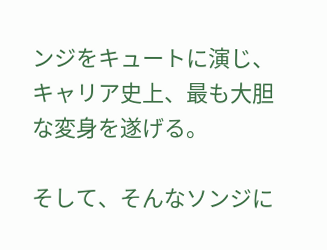ンジをキュートに演じ、キャリア史上、最も大胆な変身を遂げる。

そして、そんなソンジに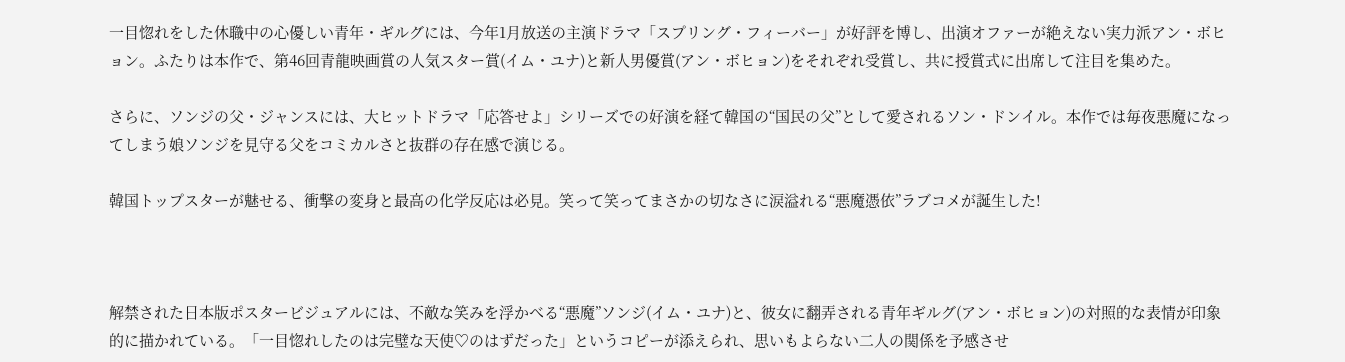一目惚れをした休職中の心優しい青年・ギルグには、今年1月放送の主演ドラマ「スプリング・フィーバー」が好評を博し、出演オファーが絶えない実力派アン・ボヒョン。ふたりは本作で、第46回青龍映画賞の人気スター賞(イム・ユナ)と新人男優賞(アン・ボヒョン)をそれぞれ受賞し、共に授賞式に出席して注目を集めた。

さらに、ソンジの父・ジャンスには、大ヒットドラマ「応答せよ」シリーズでの好演を経て韓国の“国民の父”として愛されるソン・ドンイル。本作では毎夜悪魔になってしまう娘ソンジを見守る父をコミカルさと抜群の存在感で演じる。

韓国トップスターが魅せる、衝撃の変身と最高の化学反応は必見。笑って笑ってまさかの切なさに涙溢れる“悪魔憑依”ラブコメが誕生した!



解禁された日本版ポスタービジュアルには、不敵な笑みを浮かべる“悪魔”ソンジ(イム・ユナ)と、彼女に翻弄される青年ギルグ(アン・ボヒョン)の対照的な表情が印象的に描かれている。「一目惚れしたのは完璧な天使♡のはずだった」というコピーが添えられ、思いもよらない二人の関係を予感させ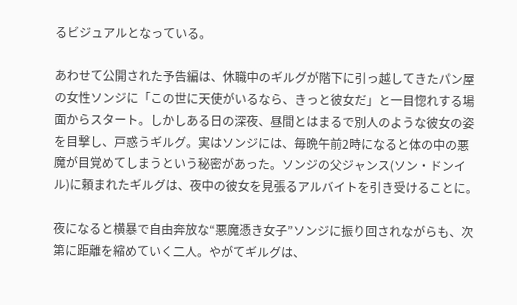るビジュアルとなっている。

あわせて公開された予告編は、休職中のギルグが階下に引っ越してきたパン屋の女性ソンジに「この世に天使がいるなら、きっと彼女だ」と一目惚れする場面からスタート。しかしある日の深夜、昼間とはまるで別人のような彼女の姿を目撃し、戸惑うギルグ。実はソンジには、毎晩午前2時になると体の中の悪魔が目覚めてしまうという秘密があった。ソンジの父ジャンス(ソン・ドンイル)に頼まれたギルグは、夜中の彼女を見張るアルバイトを引き受けることに。

夜になると横暴で自由奔放な“悪魔憑き女子”ソンジに振り回されながらも、次第に距離を縮めていく二人。やがてギルグは、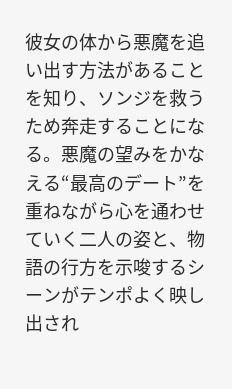彼女の体から悪魔を追い出す方法があることを知り、ソンジを救うため奔走することになる。悪魔の望みをかなえる“最高のデート”を重ねながら心を通わせていく二人の姿と、物語の行方を示唆するシーンがテンポよく映し出され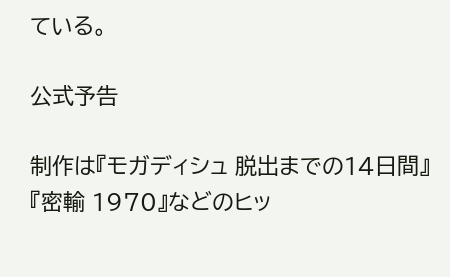ている。

公式予告

制作は『モガディシュ 脱出までの14日間』『密輸 1970』などのヒッ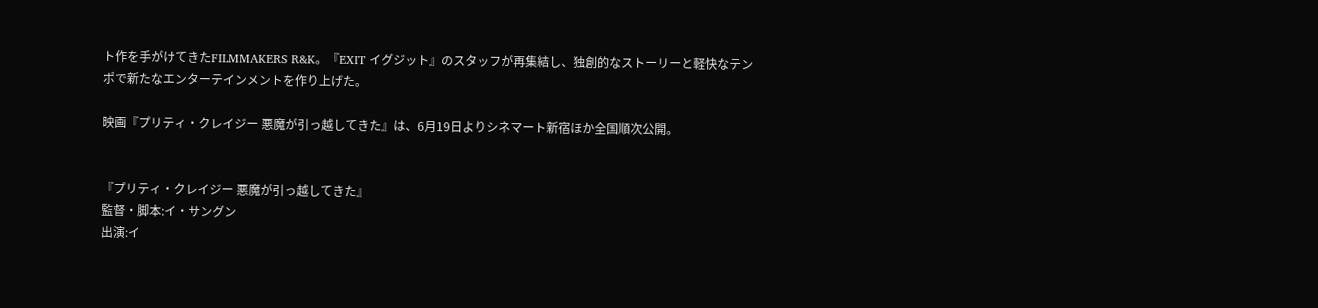ト作を手がけてきたFILMMAKERS R&K。『EXIT イグジット』のスタッフが再集結し、独創的なストーリーと軽快なテンポで新たなエンターテインメントを作り上げた。

映画『プリティ・クレイジー 悪魔が引っ越してきた』は、6月19日よりシネマート新宿ほか全国順次公開。


『プリティ・クレイジー 悪魔が引っ越してきた』
監督・脚本:イ・サングン
出演:イ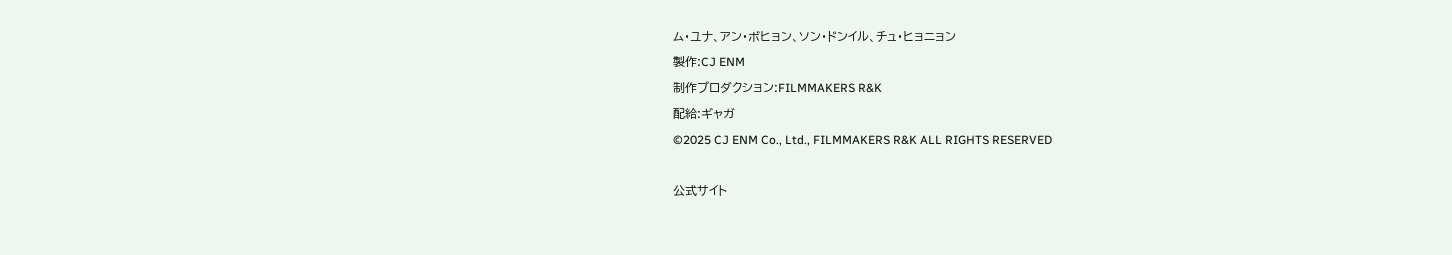ム・ユナ、アン・ボヒョン、ソン・ドンイル、チュ・ヒョニョン
製作:CJ ENM
制作プロダクション:FILMMAKERS R&K
配給:ギャガ
©2025 CJ ENM Co., Ltd., FILMMAKERS R&K ALL RIGHTS RESERVED

公式サイト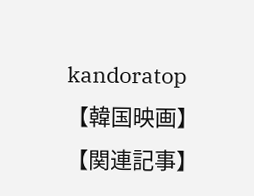kandoratop【韓国映画】【関連記事】